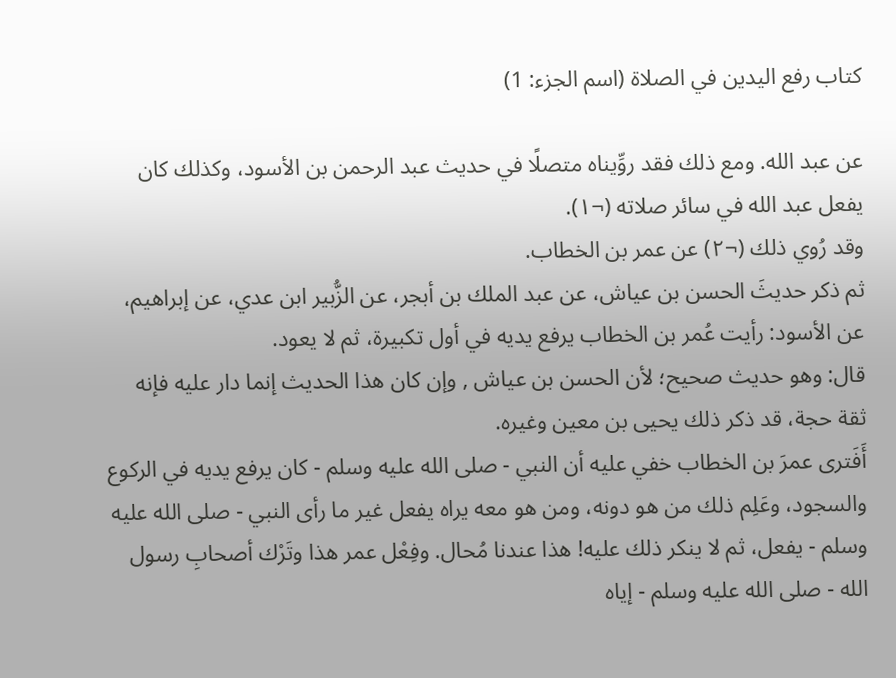كتاب رفع اليدين في الصلاة (اسم الجزء: 1)

عن عبد الله. ومع ذلك فقد روِّيناه متصلًا في حديث عبد الرحمن بن الأسود، وكذلك كان يفعل عبد الله في سائر صلاته (¬١).
وقد رُوي ذلك (¬٢) عن عمر بن الخطاب.
ثم ذكر حديثَ الحسن بن عياش، عن عبد الملك بن أبجر، عن الزُّبير ابن عدي، عن إبراهيم، عن الأسود: رأيت عُمر بن الخطاب يرفع يديه في أول تكبيرة، ثم لا يعود.
قال: وهو حديث صحيح؛ لأن الحسن بن عياش , وإن كان هذا الحديث إنما دار عليه فإنه ثقة حجة، قد ذكر ذلك يحيى بن معين وغيره.
أَفَترى عمرَ بن الخطاب خفي عليه أن النبي - صلى الله عليه وسلم - كان يرفع يديه في الركوع والسجود، وعَلِم ذلك من هو دونه، ومن هو معه يراه يفعل غير ما رأى النبي - صلى الله عليه وسلم - يفعل، ثم لا ينكر ذلك عليه! هذا عندنا مُحال. وفِعْل عمر هذا وتَرْك أصحابِ رسول الله - صلى الله عليه وسلم - إياه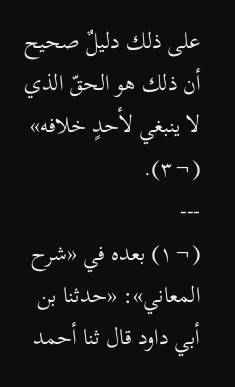على ذلك دليلٌ صحيح أن ذلك هو الحقّ الذي لا ينبغي لأحدٍ خلافه» (¬٣).
---
(¬١) بعده في «شرح المعاني»: «حدثنا بن أبي داود قال ثنا أحمد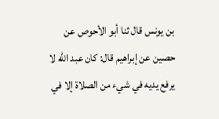بن يونس قال ثنا أبو الأحوص عن حصين عن إبراهيم قال: كان عبد الله لا يرفع يديه في شيء من الصلاة إلا في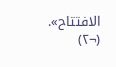الافتتاح».
(¬٢)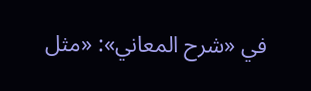في «شرح المعاني»: «مثل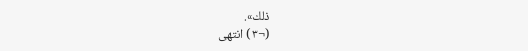ذلك».
(¬٣) انتهى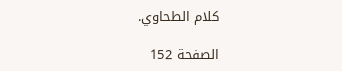كلام الطحاوي.

الصفحة 152